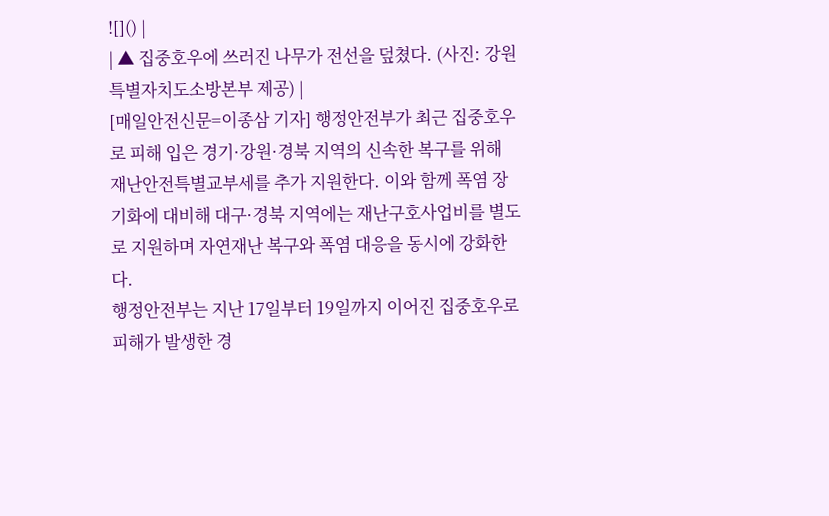![]() |
| ▲ 집중호우에 쓰러진 나무가 전선을 덮쳤다. (사진: 강원특별자치도소방본부 제공) |
[매일안전신문=이종삼 기자] 행정안전부가 최근 집중호우로 피해 입은 경기·강원·경북 지역의 신속한 복구를 위해 재난안전특별교부세를 추가 지원한다. 이와 함께 폭염 장기화에 대비해 대구·경북 지역에는 재난구호사업비를 별도로 지원하며 자연재난 복구와 폭염 대응을 동시에 강화한다.
행정안전부는 지난 17일부터 19일까지 이어진 집중호우로 피해가 발생한 경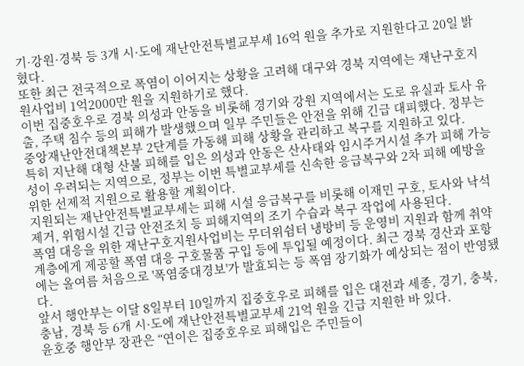기·강원·경북 등 3개 시·도에 재난안전특별교부세 16억 원을 추가로 지원한다고 20일 밝혔다.
또한 최근 전국적으로 폭염이 이어지는 상황을 고려해 대구와 경북 지역에는 재난구호지원사업비 1억2000만 원을 지원하기로 했다.
이번 집중호우로 경북 의성과 안동을 비롯해 경기와 강원 지역에서는 도로 유실과 토사 유출, 주택 침수 등의 피해가 발생했으며 일부 주민들은 안전을 위해 긴급 대피했다. 정부는 중앙재난안전대책본부 2단계를 가동해 피해 상황을 관리하고 복구를 지원하고 있다.
특히 지난해 대형 산불 피해를 입은 의성과 안동은 산사태와 임시주거시설 추가 피해 가능성이 우려되는 지역으로, 정부는 이번 특별교부세를 신속한 응급복구와 2차 피해 예방을 위한 선제적 지원으로 활용할 계획이다.
지원되는 재난안전특별교부세는 피해 시설 응급복구를 비롯해 이재민 구호, 토사와 낙석 제거, 위험시설 긴급 안전조치 등 피해지역의 조기 수습과 복구 작업에 사용된다.
폭염 대응을 위한 재난구호지원사업비는 무더위쉼터 냉방비 등 운영비 지원과 함께 취약계층에게 제공할 폭염 대응 구호물품 구입 등에 투입될 예정이다. 최근 경북 경산과 포항에는 올여름 처음으로 '폭염중대경보'가 발효되는 등 폭염 장기화가 예상되는 점이 반영됐다.
앞서 행안부는 이달 8일부터 10일까지 집중호우로 피해를 입은 대전과 세종, 경기, 충북, 충남, 경북 등 6개 시·도에 재난안전특별교부세 21억 원을 긴급 지원한 바 있다.
윤호중 행안부 장관은 “연이은 집중호우로 피해입은 주민들이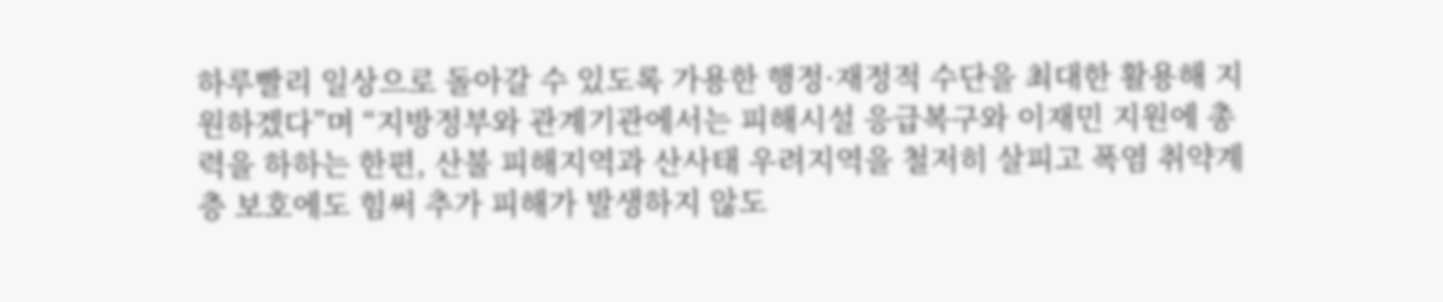하루빨리 일상으로 돌아갈 수 있도록 가용한 행정·재정적 수단을 최대한 활용해 지원하겠다”며 “지방정부와 관계기관에서는 피해시설 응급복구와 이재민 지원에 총력을 하하는 한편, 산불 피해지역과 산사태 우려지역을 철저히 살피고 폭염 취약계층 보호에도 힘써 추가 피해가 발생하지 않도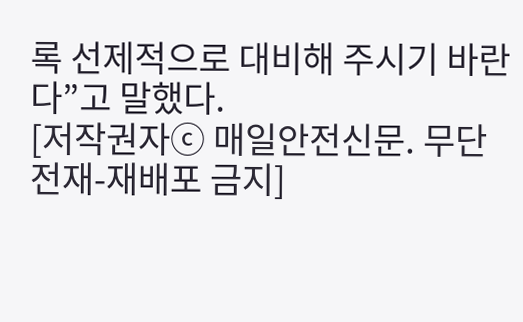록 선제적으로 대비해 주시기 바란다”고 말했다.
[저작권자ⓒ 매일안전신문. 무단전재-재배포 금지]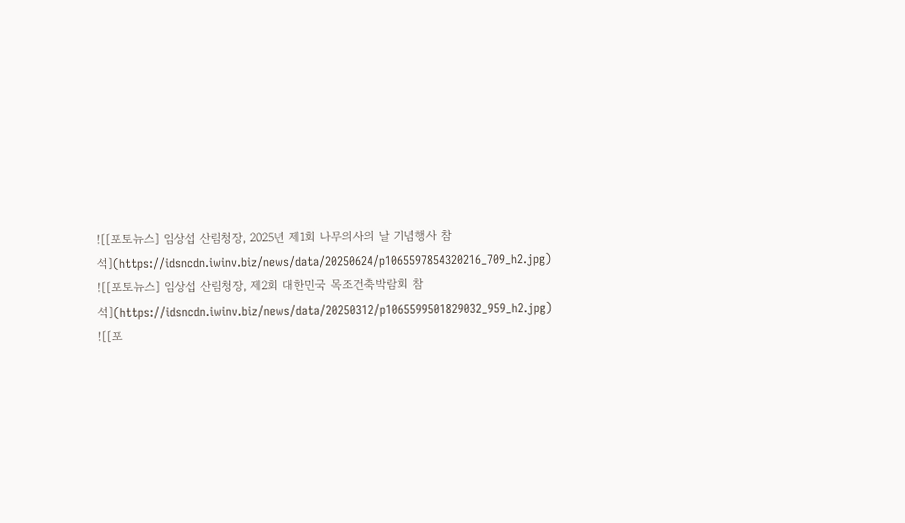![[포토뉴스] 임상섭 산림청장, 2025년 제1회 나무의사의 날 기념행사 참석](https://idsncdn.iwinv.biz/news/data/20250624/p1065597854320216_709_h2.jpg)
![[포토뉴스] 임상섭 산림청장, 제2회 대한민국 목조건축박람회 참석](https://idsncdn.iwinv.biz/news/data/20250312/p1065599501829032_959_h2.jpg)
![[포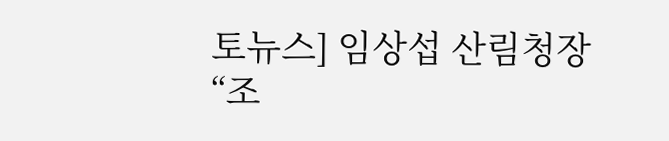토뉴스] 임상섭 산림청장 “조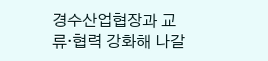경수산업협장과 교류·협력 강화해 나갈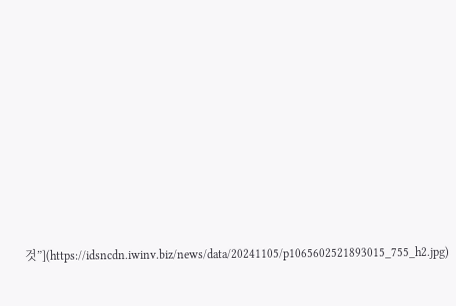것”](https://idsncdn.iwinv.biz/news/data/20241105/p1065602521893015_755_h2.jpg)